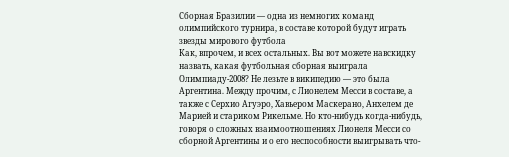Сборная Бразилии — одна из немногих команд олимпийского турнира, в составе которой будут играть звезды мирового футбола
Как, впрочем, и всех остальных. Вы вот можете навскидку назвать, какая футбольная сборная выиграла Олимпиаду-2008? Не лезьте в википедию — это была Аргентина. Между прочим, с Лионелем Месси в составе, а также с Серхио Агуэро, Хавьером Маскерано, Анхелем де Марией и стариком Рикельме. Но кто-нибудь когда-нибудь, говоря о сложных взаимоотношениях Лионеля Месси со сборной Аргентины и о его неспособности выигрывать что-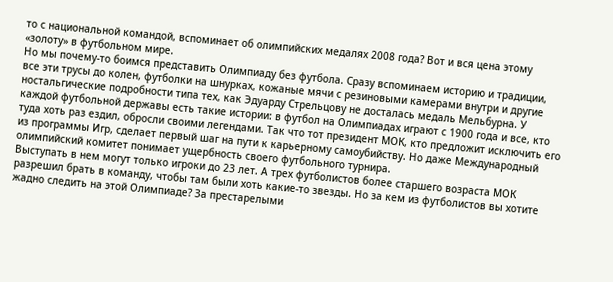то с национальной командой, вспоминает об олимпийских медалях 2008 года? Вот и вся цена этому «золоту» в футбольном мире.
Но мы почему-то боимся представить Олимпиаду без футбола. Сразу вспоминаем историю и традиции, все эти трусы до колен, футболки на шнурках, кожаные мячи с резиновыми камерами внутри и другие ностальгические подробности типа тех, как Эдуарду Стрельцову не досталась медаль Мельбурна. У каждой футбольной державы есть такие истории: в футбол на Олимпиадах играют с 1900 года и все, кто туда хоть раз ездил, обросли своими легендами. Так что тот президент МОК, кто предложит исключить его из программы Игр, сделает первый шаг на пути к карьерному самоубийству. Но даже Международный олимпийский комитет понимает ущербность своего футбольного турнира.
Выступать в нем могут только игроки до 23 лет. А трех футболистов более старшего возраста МОК разрешил брать в команду, чтобы там были хоть какие-то звезды. Но за кем из футболистов вы хотите жадно следить на этой Олимпиаде? За престарелыми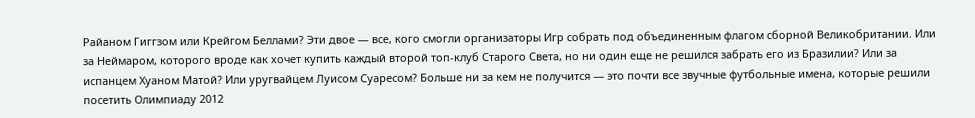Райаном Гиггзом или Крейгом Беллами? Эти двое — все, кого смогли организаторы Игр собрать под объединенным флагом сборной Великобритании. Или за Неймаром, которого вроде как хочет купить каждый второй топ-клуб Старого Света, но ни один еще не решился забрать его из Бразилии? Или за испанцем Хуаном Матой? Или уругвайцем Луисом Суаресом? Больше ни за кем не получится — это почти все звучные футбольные имена, которые решили посетить Олимпиаду 2012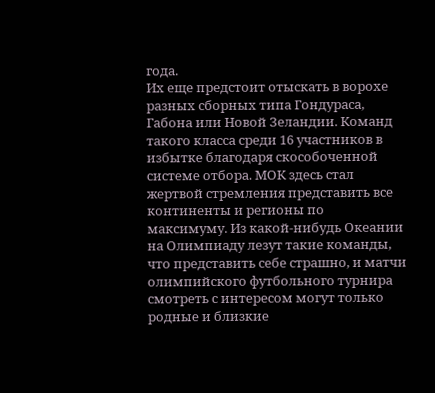года.
Их еще предстоит отыскать в ворохе разных сборных типа Гондураса, Габона или Новой Зеландии. Команд такого класса среди 16 участников в избытке благодаря скособоченной системе отбора. МОК здесь стал жертвой стремления представить все континенты и регионы по максимуму. Из какой-нибудь Океании на Олимпиаду лезут такие команды, что представить себе страшно, и матчи олимпийского футбольного турнира смотреть с интересом могут только родные и близкие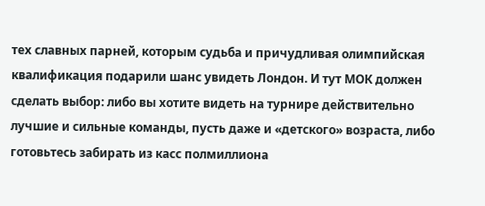тех славных парней, которым судьба и причудливая олимпийская квалификация подарили шанс увидеть Лондон. И тут МОК должен сделать выбор: либо вы хотите видеть на турнире действительно лучшие и сильные команды, пусть даже и «детского» возраста, либо готовьтесь забирать из касс полмиллиона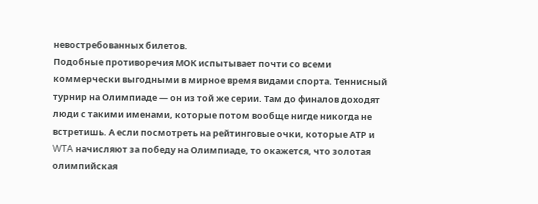невостребованных билетов.
Подобные противоречия МОК испытывает почти со всеми коммерчески выгодными в мирное время видами спорта. Теннисный турнир на Олимпиаде — он из той же серии. Там до финалов доходят люди с такими именами, которые потом вообще нигде никогда не встретишь. А если посмотреть на рейтинговые очки, которые АТР и WTA начисляют за победу на Олимпиаде, то окажется, что золотая олимпийская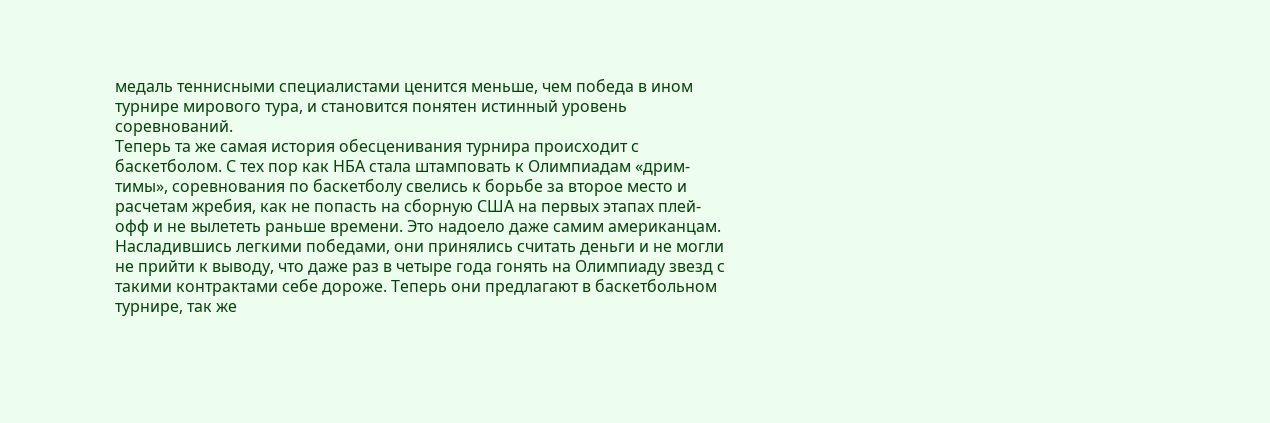медаль теннисными специалистами ценится меньше, чем победа в ином турнире мирового тура, и становится понятен истинный уровень соревнований.
Теперь та же самая история обесценивания турнира происходит с баскетболом. С тех пор как НБА стала штамповать к Олимпиадам «дрим-тимы», соревнования по баскетболу свелись к борьбе за второе место и расчетам жребия, как не попасть на сборную США на первых этапах плей-офф и не вылететь раньше времени. Это надоело даже самим американцам. Насладившись легкими победами, они принялись считать деньги и не могли не прийти к выводу, что даже раз в четыре года гонять на Олимпиаду звезд с такими контрактами себе дороже. Теперь они предлагают в баскетбольном турнире, так же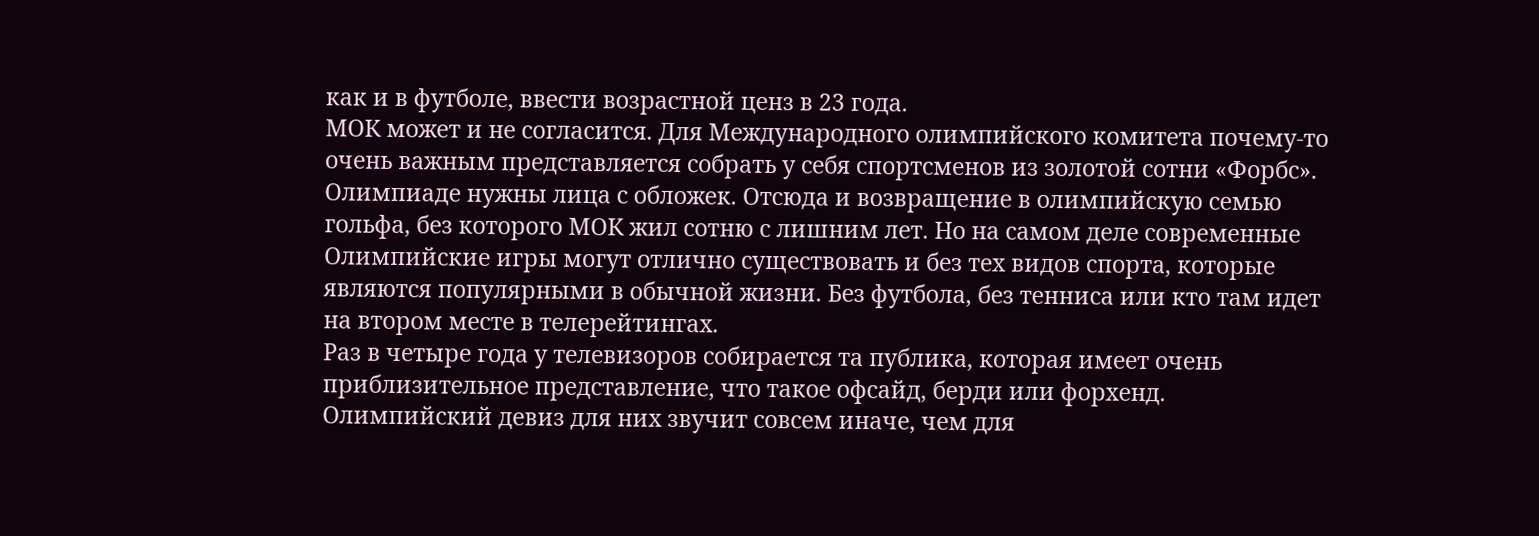как и в футболе, ввести возрастной ценз в 23 года.
МОК может и не согласится. Для Международного олимпийского комитета почему-то очень важным представляется собрать у себя спортсменов из золотой сотни «Форбс». Олимпиаде нужны лица с обложек. Отсюда и возвращение в олимпийскую семью гольфа, без которого МОК жил сотню с лишним лет. Но на самом деле современные Олимпийские игры могут отлично существовать и без тех видов спорта, которые являются популярными в обычной жизни. Без футбола, без тенниса или кто там идет на втором месте в телерейтингах.
Раз в четыре года у телевизоров собирается та публика, которая имеет очень приблизительное представление, что такое офсайд, берди или форхенд. Олимпийский девиз для них звучит совсем иначе, чем для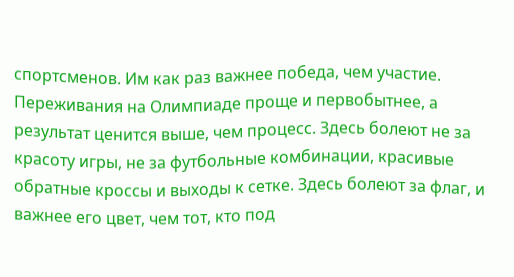спортсменов. Им как раз важнее победа, чем участие. Переживания на Олимпиаде проще и первобытнее, а результат ценится выше, чем процесс. Здесь болеют не за красоту игры, не за футбольные комбинации, красивые обратные кроссы и выходы к сетке. Здесь болеют за флаг, и важнее его цвет, чем тот, кто под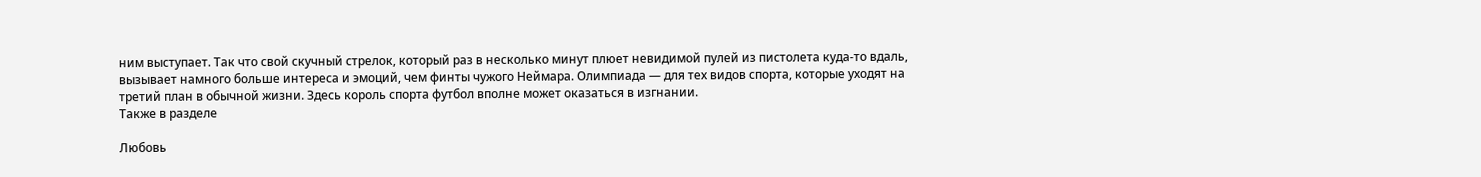ним выступает. Так что свой скучный стрелок, который раз в несколько минут плюет невидимой пулей из пистолета куда-то вдаль, вызывает намного больше интереса и эмоций, чем финты чужого Неймара. Олимпиада — для тех видов спорта, которые уходят на третий план в обычной жизни. Здесь король спорта футбол вполне может оказаться в изгнании.
Также в разделе

Любовь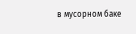в мусорном баке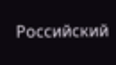Российский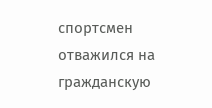спортсмен отважился на гражданскую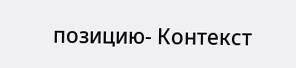позицию- Контекст